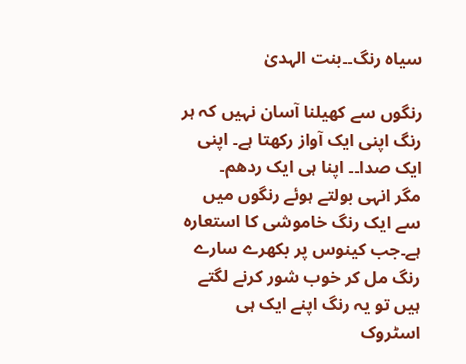سیاہ رنگ۔۔بنت الہدیٰ

رنگوں سے کھیلنا آسان نہیں کہ ہر رنگ اپنی ایک آواز رکھتا ہے۔ اپنی ایک صدا۔۔ اپنا ہی ایک ردھم۔
مگر انہی بولتے ہوئے رنگوں میں سے ایک رنگ خاموشی کا استعارہ ہے۔جب کینوس پر بکھرے سارے رنگ مل کر خوب شور کرنے لگتے ہیں تو یہ رنگ اپنے ایک ہی اسٹروک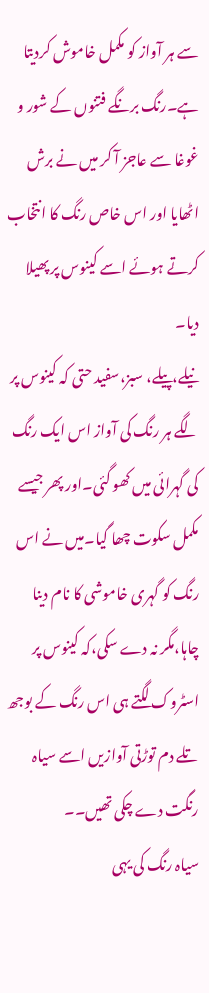سے ہر آواز کو مکمل خاموش کردیتا ہے۔رنگ برنگے فتنوں کے شور و غوغا سے عاجز آ کر میں نے برش اٹھایا اور اس خاص رنگ کا انتخاب کرتے ہوئے اسے کینوس پر پھیلا دیا۔
نیلے،پیلے، سبز،سفید حتی کہ کینوس پر لگے ہر رنگ کی آواز اس ایک رنگ کی گہرائی میں کھو گئی۔اور پھر جیسے مکمل سکوت چھا گیا۔میں نے اس رنگ کو گہری خاموشی کا نام دینا چاہا،مگر نہ دے سکی،کہ کینوس پر اسٹروک لگتے ہی اس رنگ کے بوجھ تلے دم توڑتی آوازیں اسے سیاہ رنگت دے چکی تھیں۔۔
سیاہ رنگ کی یہی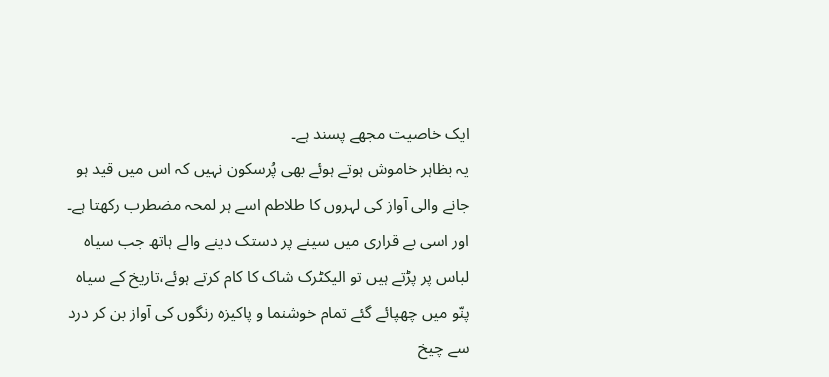ایک خاصیت مجھے پسند ہے۔
یہ بظاہر خاموش ہوتے ہوئے بھی پُرسکون نہیں کہ اس میں قید ہو جانے والی آواز کی لہروں کا طلاطم اسے ہر لمحہ مضطرب رکھتا ہے۔
اور اسی بے قراری میں سینے پر دستک دینے والے ہاتھ جب سیاہ لباس پر پڑتے ہیں تو الیکٹرک شاک کا کام کرتے ہوئے،تاریخ کے سیاہ پنّو میں چھپائے گئے تمام خوشنما و پاکیزہ رنگوں کی آواز بن کر درد سے چیخ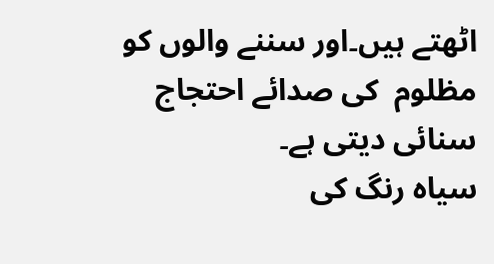اٹھتے ہیں۔اور سننے والوں کو   مظلوم  کی صدائے احتجاج سنائی دیتی ہے۔
سیاہ رنگ کی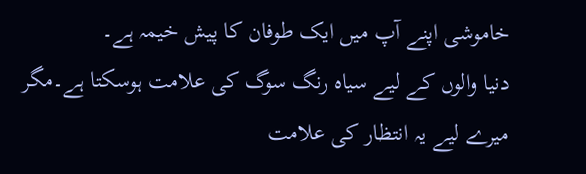خاموشی اپنے آپ میں ایک طوفان کا پیش خیمہ ہے۔
دنیا والوں کے لیے سیاہ رنگ سوگ کی علامت ہوسکتا ہے۔مگر میرے لیے یہ انتظار کی علامت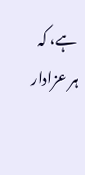ہے، کہ ہر عزادار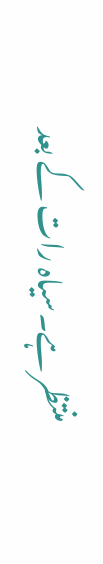منتظر ہے۔سیاہ رات کے بعد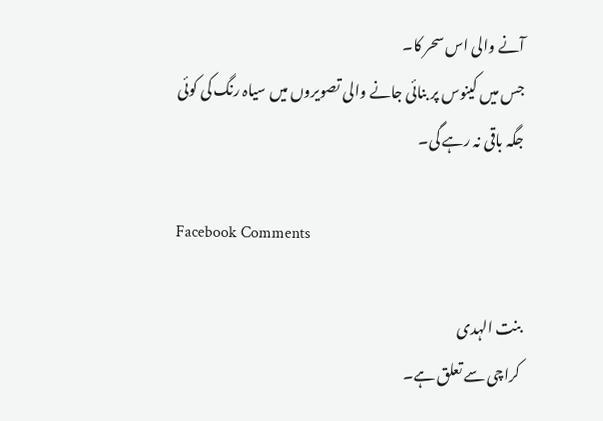آنے والی اس سحر کا۔
جس میں کینوس پر بنائی جانے والی تصویروں میں سیاہ رنگ کی کوئی جگہ باقی نہ رہے گی۔

Facebook Comments

بنت الہدی
کراچی سے تعلق ہے۔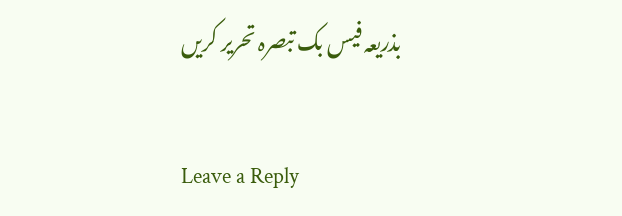بذریعہ فیس بک تبصرہ تحریر کریں

Leave a Reply